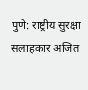पुणे: राष्ट्रीय सुरक्षा सलाहकार अजित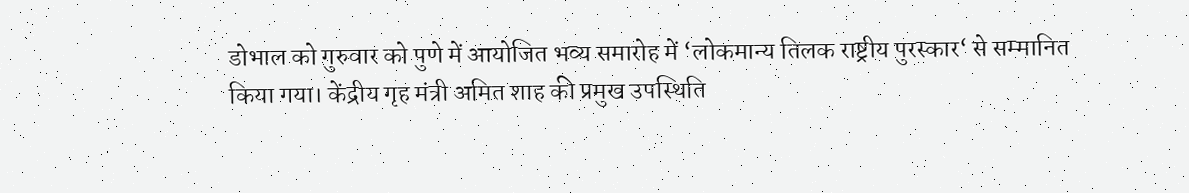डोभाल को गुरुवार को पुणे में आयोजित भव्य समारोह में ‘लोकमान्य तिलक राष्ट्रीय पुरस्कार‘ से सम्मानित किया गया। केंद्रीय गृह मंत्री अमित शाह की प्रमुख उपस्थिति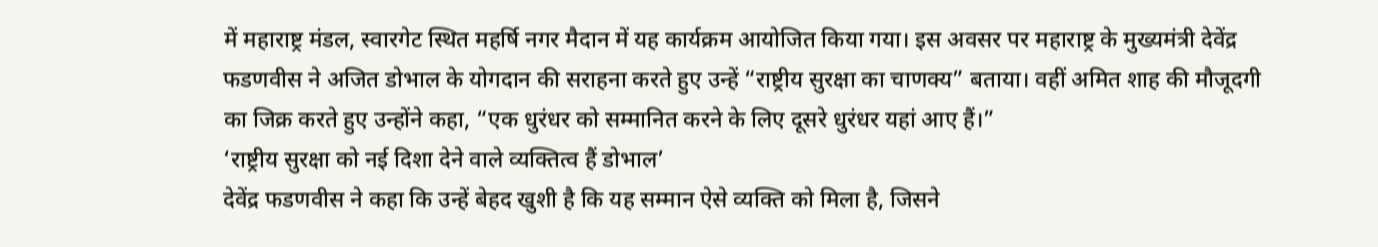में महाराष्ट्र मंडल, स्वारगेट स्थित महर्षि नगर मैदान में यह कार्यक्रम आयोजित किया गया। इस अवसर पर महाराष्ट्र के मुख्यमंत्री देवेंद्र फडणवीस ने अजित डोभाल के योगदान की सराहना करते हुए उन्हें “राष्ट्रीय सुरक्षा का चाणक्य” बताया। वहीं अमित शाह की मौजूदगी का जिक्र करते हुए उन्होंने कहा, “एक धुरंधर को सम्मानित करने के लिए दूसरे धुरंधर यहां आए हैं।”
‘राष्ट्रीय सुरक्षा को नई दिशा देने वाले व्यक्तित्व हैं डोभाल’
देवेंद्र फडणवीस ने कहा कि उन्हें बेहद खुशी है कि यह सम्मान ऐसे व्यक्ति को मिला है, जिसने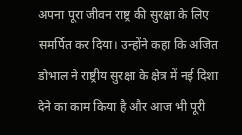अपना पूरा जीवन राष्ट्र की सुरक्षा के लिए समर्पित कर दिया। उन्होंने कहा कि अजित डोभाल ने राष्ट्रीय सुरक्षा के क्षेत्र में नई दिशा देने का काम किया है और आज भी पूरी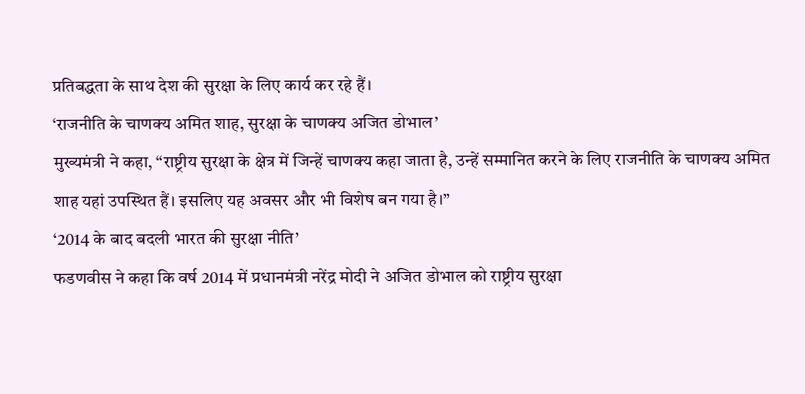प्रतिबद्धता के साथ देश की सुरक्षा के लिए कार्य कर रहे हैं।
‘राजनीति के चाणक्य अमित शाह, सुरक्षा के चाणक्य अजित डोभाल’
मुख्यमंत्री ने कहा, “राष्ट्रीय सुरक्षा के क्षेत्र में जिन्हें चाणक्य कहा जाता है, उन्हें सम्मानित करने के लिए राजनीति के चाणक्य अमित शाह यहां उपस्थित हैं। इसलिए यह अवसर और भी विशेष बन गया है।”
‘2014 के बाद बदली भारत की सुरक्षा नीति’
फडणवीस ने कहा कि वर्ष 2014 में प्रधानमंत्री नरेंद्र मोदी ने अजित डोभाल को राष्ट्रीय सुरक्षा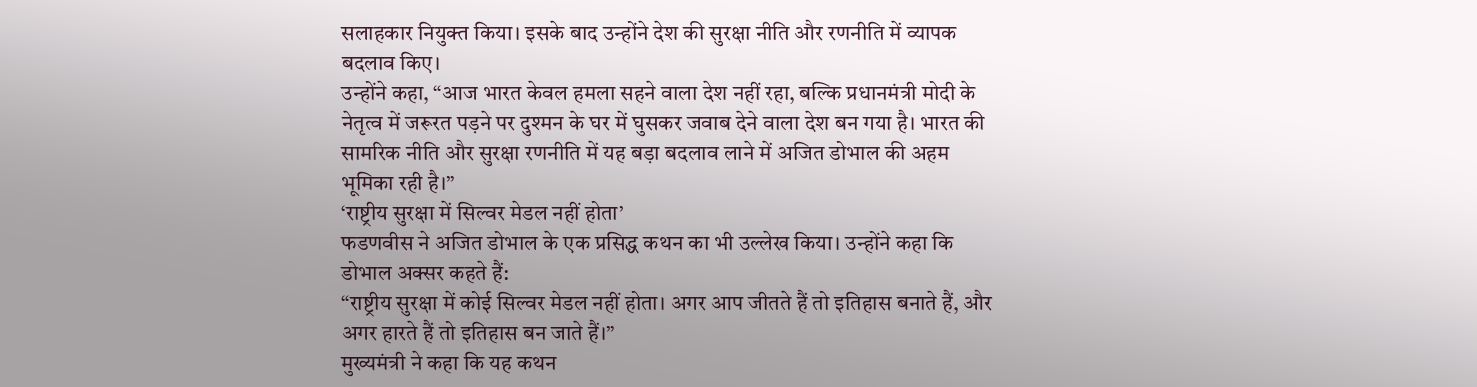सलाहकार नियुक्त किया। इसके बाद उन्होंने देश की सुरक्षा नीति और रणनीति में व्यापक बदलाव किए।
उन्होंने कहा, “आज भारत केवल हमला सहने वाला देश नहीं रहा, बल्कि प्रधानमंत्री मोदी के नेतृत्व में जरूरत पड़ने पर दुश्मन के घर में घुसकर जवाब देने वाला देश बन गया है। भारत की सामरिक नीति और सुरक्षा रणनीति में यह बड़ा बदलाव लाने में अजित डोभाल की अहम भूमिका रही है।”
‘राष्ट्रीय सुरक्षा में सिल्वर मेडल नहीं होता’
फडणवीस ने अजित डोभाल के एक प्रसिद्ध कथन का भी उल्लेख किया। उन्होंने कहा कि डोभाल अक्सर कहते हैं:
“राष्ट्रीय सुरक्षा में कोई सिल्वर मेडल नहीं होता। अगर आप जीतते हैं तो इतिहास बनाते हैं, और अगर हारते हैं तो इतिहास बन जाते हैं।”
मुख्यमंत्री ने कहा कि यह कथन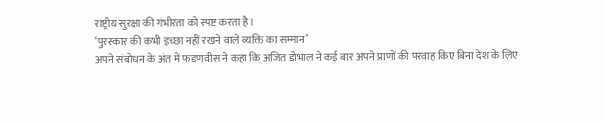राष्ट्रीय सुरक्षा की गंभीरता को स्पष्ट करता है।
‘पुरस्कार की कभी इच्छा नहीं रखने वाले व्यक्ति का सम्मान’
अपने संबोधन के अंत में फडणवीस ने कहा कि अजित डोभाल ने कई बार अपने प्राणों की परवाह किए बिना देश के लिए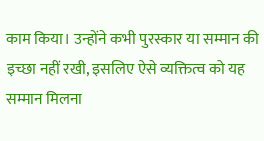काम किया। उन्होंने कभी पुरस्कार या सम्मान की इच्छा नहीं रखी, इसलिए ऐसे व्यक्तित्व को यह सम्मान मिलना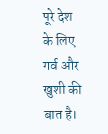पूरे देश के लिए गर्व और खुशी की बात है।